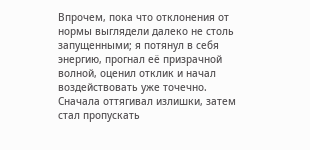Впрочем, пока что отклонения от нормы выглядели далеко не столь запущенными; я потянул в себя энергию, прогнал её призрачной волной, оценил отклик и начал воздействовать уже точечно. Сначала оттягивал излишки, затем стал пропускать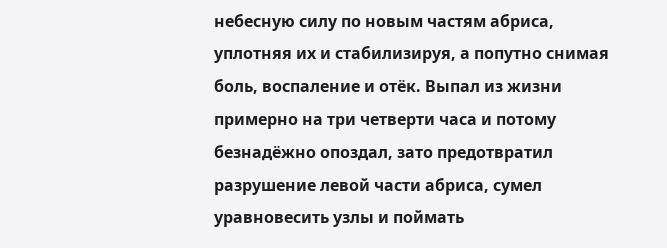небесную силу по новым частям абриса, уплотняя их и стабилизируя, а попутно снимая боль, воспаление и отёк. Выпал из жизни примерно на три четверти часа и потому безнадёжно опоздал, зато предотвратил разрушение левой части абриса, сумел уравновесить узлы и поймать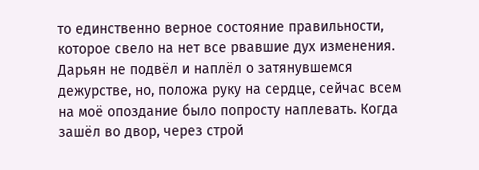то единственно верное состояние правильности, которое свело на нет все рвавшие дух изменения.
Дарьян не подвёл и наплёл о затянувшемся дежурстве, но, положа руку на сердце, сейчас всем на моё опоздание было попросту наплевать. Когда зашёл во двор, через строй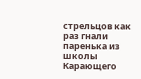стрельцов как раз гнали паренька из школы Карающего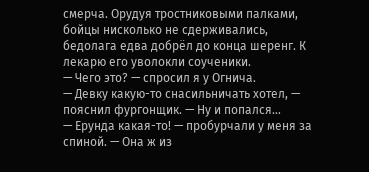смерча. Орудуя тростниковыми палками, бойцы нисколько не сдерживались, бедолага едва добрёл до конца шеренг. К лекарю его уволокли соученики.
— Чего это? — спросил я у Огнича.
— Девку какую-то снасильничать хотел, — пояснил фургонщик. — Ну и попался…
— Ерунда какая-то! — пробурчали у меня за спиной. — Она ж из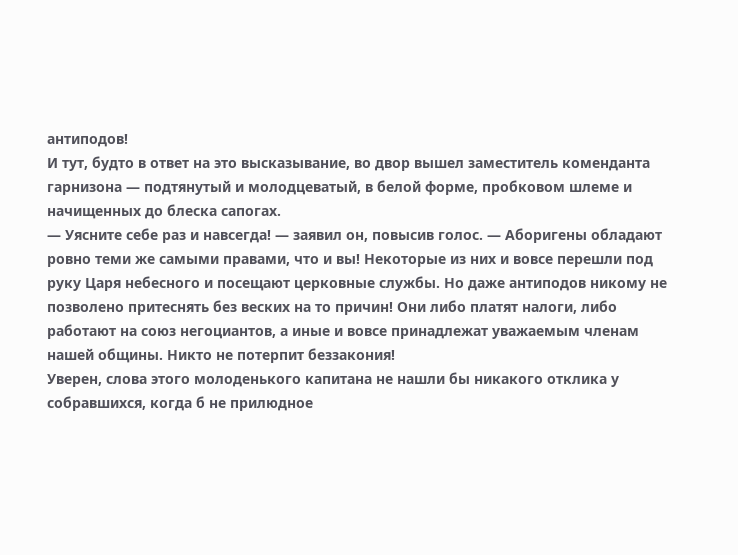антиподов!
И тут, будто в ответ на это высказывание, во двор вышел заместитель коменданта гарнизона — подтянутый и молодцеватый, в белой форме, пробковом шлеме и начищенных до блеска сапогах.
— Уясните себе раз и навсегда! — заявил он, повысив голос. — Аборигены обладают ровно теми же самыми правами, что и вы! Некоторые из них и вовсе перешли под руку Царя небесного и посещают церковные службы. Но даже антиподов никому не позволено притеснять без веских на то причин! Они либо платят налоги, либо работают на союз негоциантов, а иные и вовсе принадлежат уважаемым членам нашей общины. Никто не потерпит беззакония!
Уверен, слова этого молоденького капитана не нашли бы никакого отклика у собравшихся, когда б не прилюдное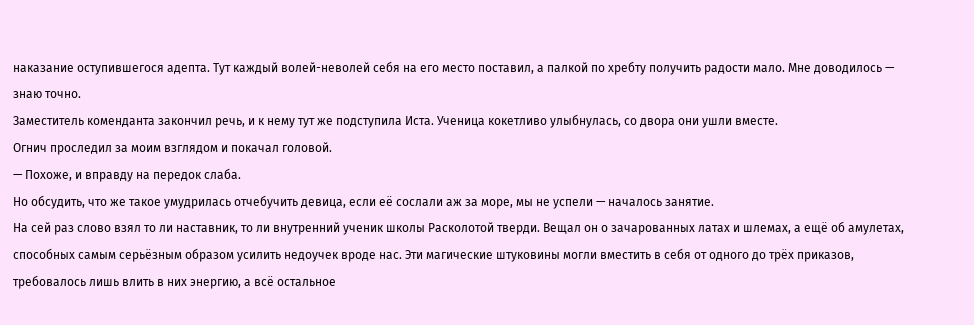наказание оступившегося адепта. Тут каждый волей-неволей себя на его место поставил, а палкой по хребту получить радости мало. Мне доводилось — знаю точно.
Заместитель коменданта закончил речь, и к нему тут же подступила Иста. Ученица кокетливо улыбнулась, со двора они ушли вместе.
Огнич проследил за моим взглядом и покачал головой.
— Похоже, и вправду на передок слаба.
Но обсудить, что же такое умудрилась отчебучить девица, если её сослали аж за море, мы не успели — началось занятие.
На сей раз слово взял то ли наставник, то ли внутренний ученик школы Расколотой тверди. Вещал он о зачарованных латах и шлемах, а ещё об амулетах, способных самым серьёзным образом усилить недоучек вроде нас. Эти магические штуковины могли вместить в себя от одного до трёх приказов, требовалось лишь влить в них энергию, а всё остальное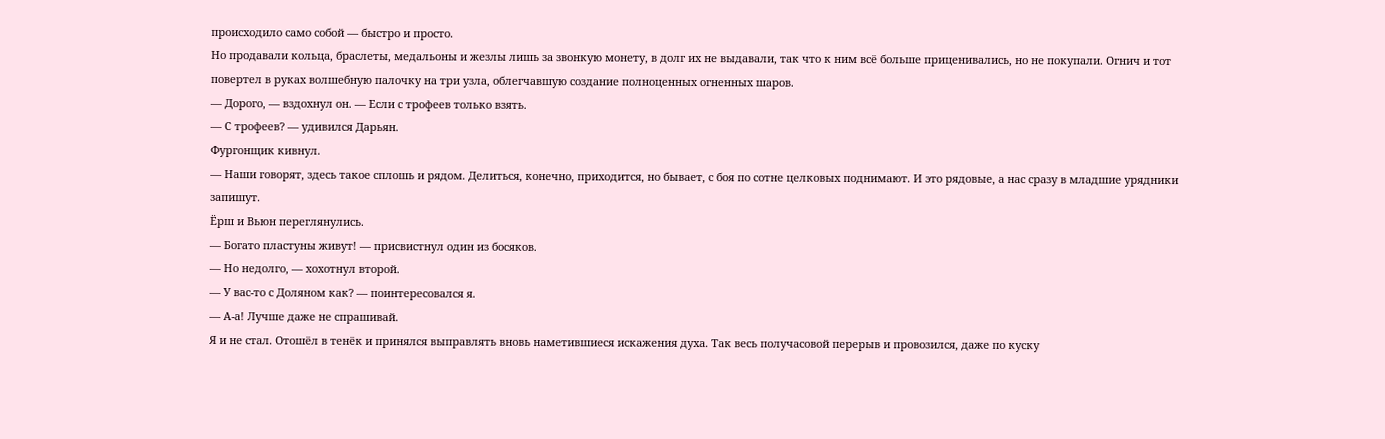происходило само собой — быстро и просто.
Но продавали кольца, браслеты, медальоны и жезлы лишь за звонкую монету, в долг их не выдавали, так что к ним всё больше приценивались, но не покупали. Огнич и тот повертел в руках волшебную палочку на три узла, облегчавшую создание полноценных огненных шаров.
— Дорого, — вздохнул он. — Если с трофеев только взять.
— С трофеев? — удивился Дарьян.
Фургонщик кивнул.
— Наши говорят, здесь такое сплошь и рядом. Делиться, конечно, приходится, но бывает, с боя по сотне целковых поднимают. И это рядовые, а нас сразу в младшие урядники запишут.
Ёрш и Вьюн переглянулись.
— Богато пластуны живут! — присвистнул один из босяков.
— Но недолго, — хохотнул второй.
— У вас-то с Доляном как? — поинтересовался я.
— А-а! Лучше даже не спрашивай.
Я и не стал. Отошёл в тенёк и принялся выправлять вновь наметившиеся искажения духа. Так весь получасовой перерыв и провозился, даже по куску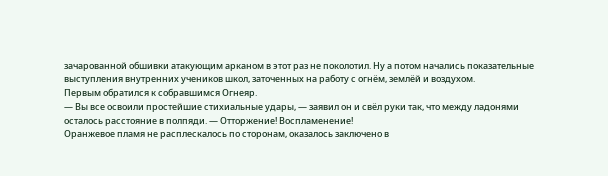зачарованной обшивки атакующим арканом в этот раз не поколотил. Ну а потом начались показательные выступления внутренних учеников школ, заточенных на работу с огнём, землёй и воздухом.
Первым обратился к собравшимся Огнеяр.
— Вы все освоили простейшие стихиальные удары, — заявил он и свёл руки так, что между ладонями осталось расстояние в полпяди. — Отторжение! Воспламенение!
Оранжевое пламя не расплескалось по сторонам, оказалось заключено в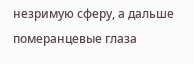незримую сферу, а дальше померанцевые глаза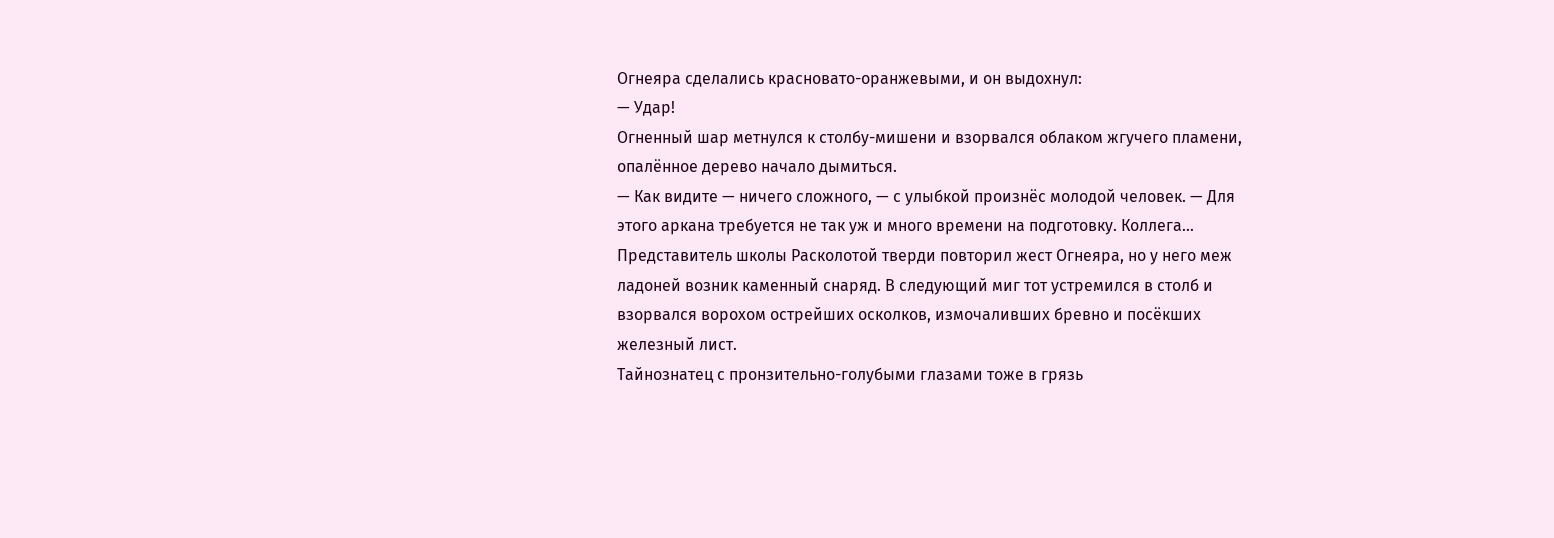Огнеяра сделались красновато-оранжевыми, и он выдохнул:
— Удар!
Огненный шар метнулся к столбу-мишени и взорвался облаком жгучего пламени, опалённое дерево начало дымиться.
— Как видите — ничего сложного, — с улыбкой произнёс молодой человек. — Для этого аркана требуется не так уж и много времени на подготовку. Коллега…
Представитель школы Расколотой тверди повторил жест Огнеяра, но у него меж ладоней возник каменный снаряд. В следующий миг тот устремился в столб и взорвался ворохом острейших осколков, измочаливших бревно и посёкших железный лист.
Тайнознатец с пронзительно-голубыми глазами тоже в грязь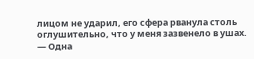лицом не ударил, его сфера рванула столь оглушительно, что у меня зазвенело в ушах.
— Одна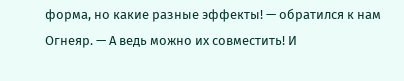форма, но какие разные эффекты! — обратился к нам Огнеяр. — А ведь можно их совместить! И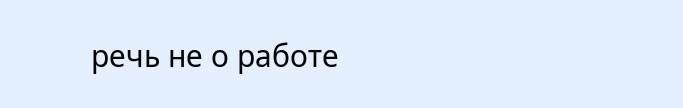речь не о работе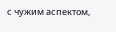с чужим аспектом,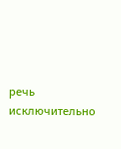речь исключительно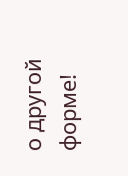о другой форме!